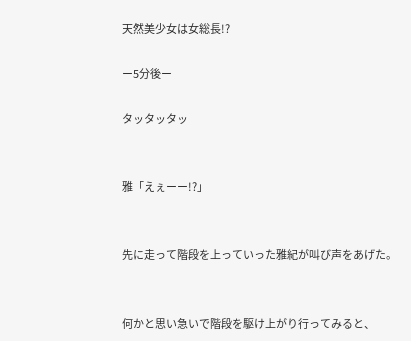天然美少女は女総長!?

ー5分後ー

タッタッタッ


雅「えぇーー!?」


先に走って階段を上っていった雅紀が叫び声をあげた。


何かと思い急いで階段を駆け上がり行ってみると、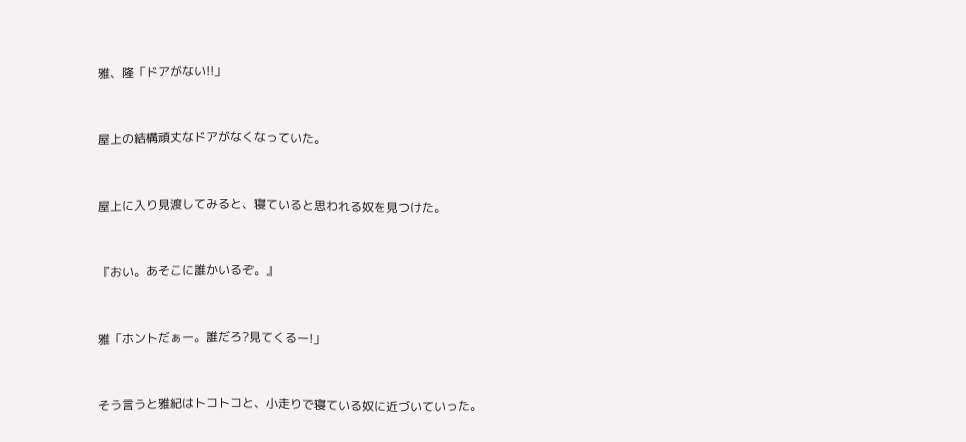雅、隆「ドアがない!!」


屋上の結構頑丈なドアがなくなっていた。


屋上に入り見渡してみると、寝ていると思われる奴を見つけた。


『おい。あそこに誰かいるぞ。』


雅「ホントだぁー。誰だろ?見てくるー!」


そう言うと雅紀はトコトコと、小走りで寝ている奴に近づいていった。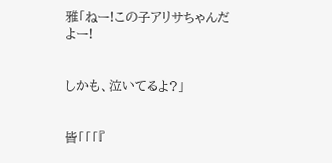雅「ねー!この子アリサちゃんだよー!


しかも、泣いてるよ?」


皆「「「『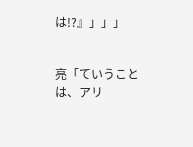は!?』」」」


亮「ていうことは、アリ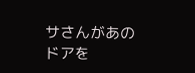サさんがあのドアを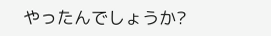やったんでしょうか?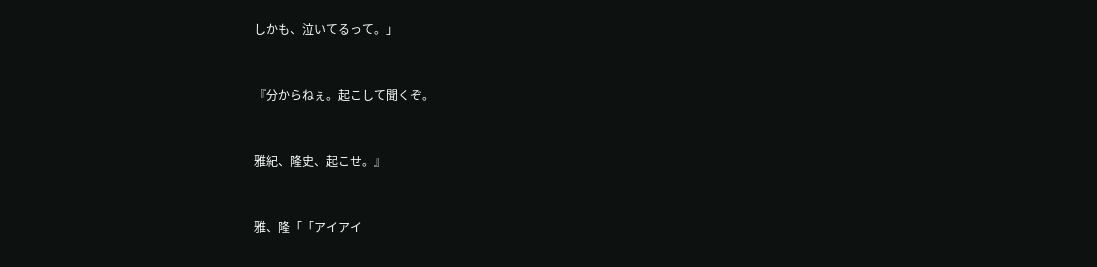しかも、泣いてるって。」


『分からねぇ。起こして聞くぞ。


雅紀、隆史、起こせ。』


雅、隆「「アイアイ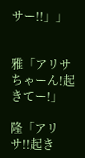サー!!」」


雅「アリサちゃーん!起きてー!」

隆「アリサ!!起き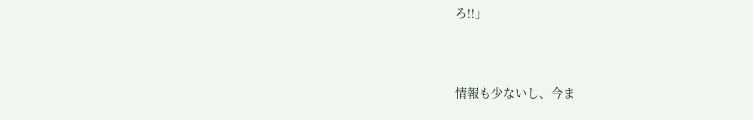ろ!!」


情報も少ないし、今ま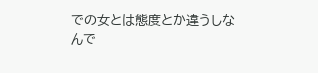での女とは態度とか違うしなんで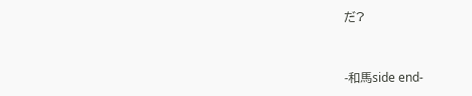だ?


-和馬side end-